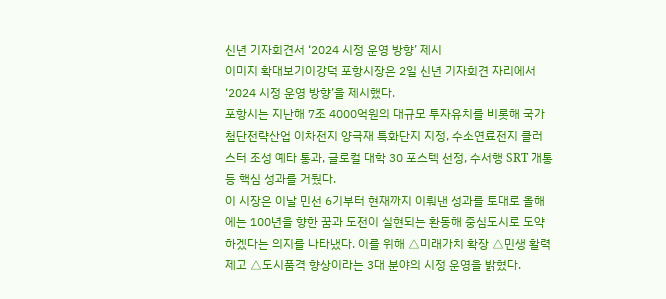신년 기자회견서 ‘2024 시정 운영 방향’ 제시
이미지 확대보기이강덕 포항시장은 2일 신년 기자회견 자리에서 ‘2024 시정 운영 방향’을 제시했다.
포항시는 지난해 7조 4000억원의 대규모 투자유치를 비롯해 국가 첨단전략산업 이차전지 양극재 특화단지 지정, 수소연료전지 클러스터 조성 예타 통과, 글로컬 대학 30 포스텍 선정, 수서행 SRT 개통 등 핵심 성과를 거뒀다.
이 시장은 이날 민선 6기부터 현재까지 이뤄낸 성과를 토대로 올해에는 100년을 향한 꿈과 도전이 실현되는 환동해 중심도시로 도약하겠다는 의지를 나타냈다. 이를 위해 △미래가치 확장 △민생 활력 제고 △도시품격 향상이라는 3대 분야의 시정 운영을 밝혔다.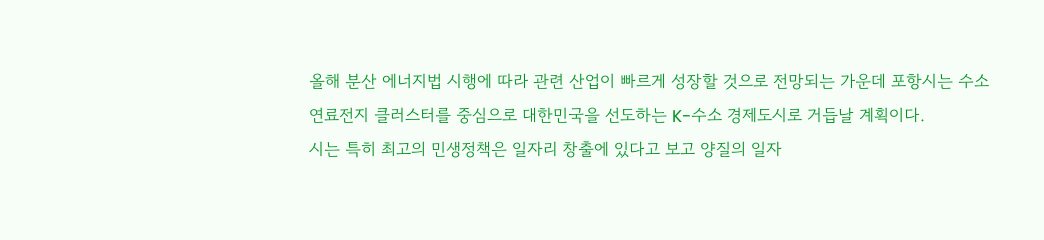올해 분산 에너지법 시행에 따라 관련 산업이 빠르게 성장할 것으로 전망되는 가운데 포항시는 수소연료전지 클러스터를 중심으로 대한민국을 선도하는 K-수소 경제도시로 거듭날 계획이다.
시는 특히 최고의 민생정책은 일자리 창출에 있다고 보고 양질의 일자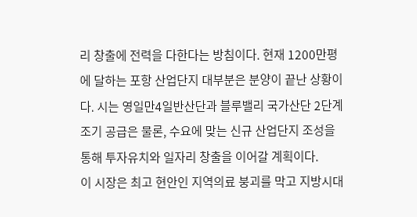리 창출에 전력을 다한다는 방침이다. 현재 1200만평에 달하는 포항 산업단지 대부분은 분양이 끝난 상황이다. 시는 영일만4일반산단과 블루밸리 국가산단 2단계 조기 공급은 물론, 수요에 맞는 신규 산업단지 조성을 통해 투자유치와 일자리 창출을 이어갈 계획이다.
이 시장은 최고 현안인 지역의료 붕괴를 막고 지방시대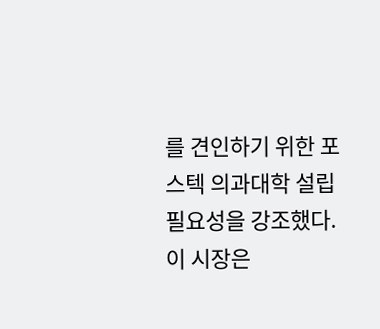를 견인하기 위한 포스텍 의과대학 설립 필요성을 강조했다. 이 시장은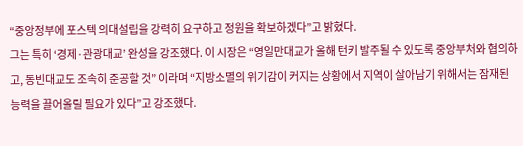“중앙정부에 포스텍 의대설립을 강력히 요구하고 정원을 확보하겠다”고 밝혔다.
그는 특히 ‘경제·관광대교’ 완성을 강조했다. 이 시장은 “영일만대교가 올해 턴키 발주될 수 있도록 중앙부처와 협의하고, 동빈대교도 조속히 준공할 것” 이라며 “지방소멸의 위기감이 커지는 상황에서 지역이 살아남기 위해서는 잠재된 능력을 끌어올릴 필요가 있다”고 강조했다.